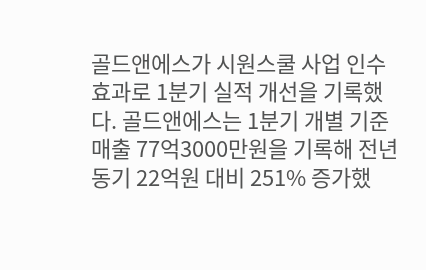골드앤에스가 시원스쿨 사업 인수 효과로 1분기 실적 개선을 기록했다. 골드앤에스는 1분기 개별 기준 매출 77억3000만원을 기록해 전년 동기 22억원 대비 251% 증가했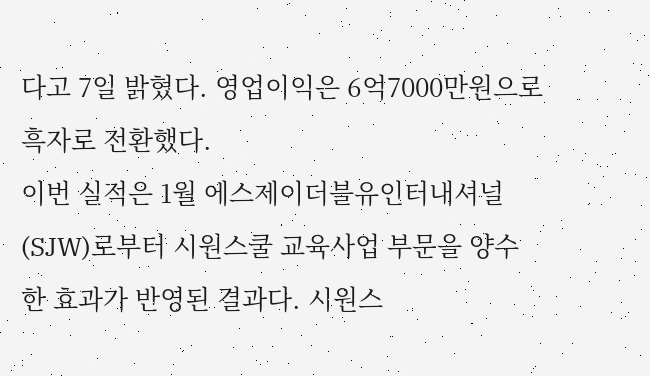다고 7일 밝혔다. 영업이익은 6억7000만원으로 흑자로 전환했다.
이번 실적은 1월 에스제이더블유인터내셔널(SJW)로부터 시원스쿨 교육사업 부문을 양수한 효과가 반영된 결과다. 시원스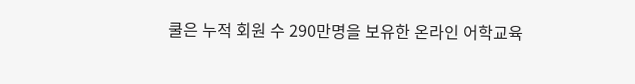쿨은 누적 회원 수 290만명을 보유한 온라인 어학교육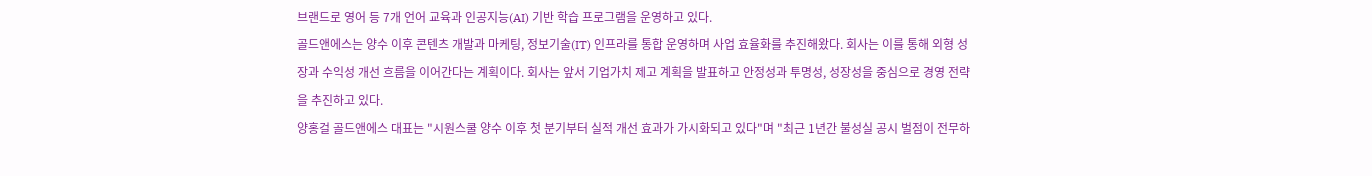브랜드로 영어 등 7개 언어 교육과 인공지능(AI) 기반 학습 프로그램을 운영하고 있다.
골드앤에스는 양수 이후 콘텐츠 개발과 마케팅, 정보기술(IT) 인프라를 통합 운영하며 사업 효율화를 추진해왔다. 회사는 이를 통해 외형 성장과 수익성 개선 흐름을 이어간다는 계획이다. 회사는 앞서 기업가치 제고 계획을 발표하고 안정성과 투명성, 성장성을 중심으로 경영 전략을 추진하고 있다.
양홍걸 골드앤에스 대표는 "시원스쿨 양수 이후 첫 분기부터 실적 개선 효과가 가시화되고 있다"며 "최근 1년간 불성실 공시 벌점이 전무하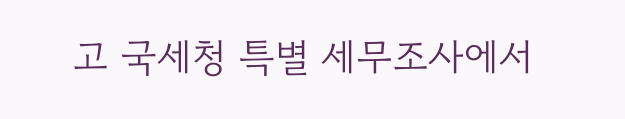고 국세청 특별 세무조사에서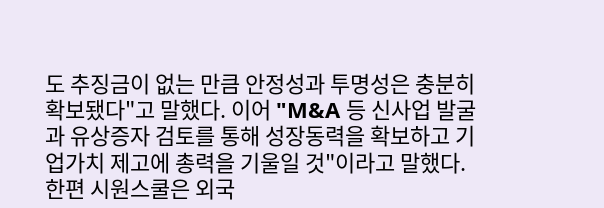도 추징금이 없는 만큼 안정성과 투명성은 충분히 확보됐다"고 말했다. 이어 "M&A 등 신사업 발굴과 유상증자 검토를 통해 성장동력을 확보하고 기업가치 제고에 총력을 기울일 것"이라고 말했다.
한편 시원스쿨은 외국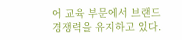어 교육 부문에서 브랜드 경쟁력을 유지하고 있다.